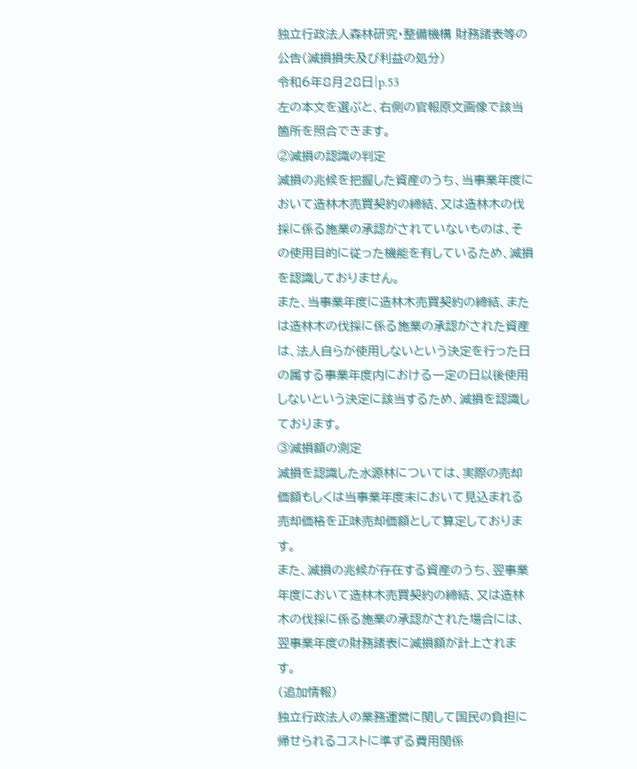独立行政法人森林研究・整備機構 財務諸表等の公告(減損損失及び利益の処分)
令和6年8月28日|p.53
左の本文を選ぶと、右側の官報原文画像で該当箇所を照合できます。
②減損の認識の判定
減損の兆候を把握した資産のうち、当事業年度において造林木売買契約の締結、又は造林木の伐採に係る施業の承認がされていないものは、その使用目的に従った機能を有しているため、減損を認識しておりません。
また、当事業年度に造林木売買契約の締結、または造林木の伐採に係る施業の承認がされた資産は、法人自らが使用しないという決定を行った日の属する事業年度内における一定の日以後使用しないという決定に該当するため、減損を認識しております。
③減損額の測定
減損を認識した水源林については、実際の売却価額もしくは当事業年度末において見込まれる売却価格を正味売却価額として算定しております。
また、減損の兆候が存在する資産のうち、翌事業年度において造林木売買契約の締結、又は造林木の伐採に係る施業の承認がされた場合には、翌事業年度の財務諸表に減損額が計上されます。
(追加情報)
独立行政法人の業務運営に関して国民の負担に帰せられるコストに準ずる費用関係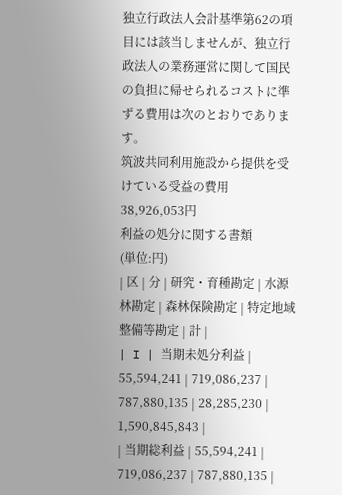独立行政法人会計基準第62の項目には該当しませんが、独立行政法人の業務運営に関して国民の負担に帰せられるコストに準ずる費用は次のとおりであります。
筑波共同利用施設から提供を受けている受益の費用
38,926,053円
利益の処分に関する書類
(単位:円)
| 区 | 分 | 研究・育種勘定 | 水源林勘定 | 森林保険勘定 | 特定地域整備等勘定 | 計 |
| I | 当期未処分利益 | 55,594,241 | 719,086,237 | 787,880,135 | 28,285,230 | 1,590,845,843 |
| 当期総利益 | 55,594,241 | 719,086,237 | 787,880,135 |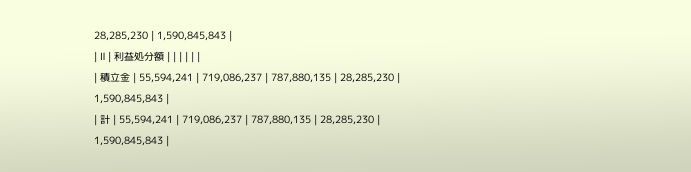28,285,230 | 1,590,845,843 |
| Ⅱ | 利益処分額 | | | | | |
| 積立金 | 55,594,241 | 719,086,237 | 787,880,135 | 28,285,230 | 1,590,845,843 |
| 計 | 55,594,241 | 719,086,237 | 787,880,135 | 28,285,230 | 1,590,845,843 |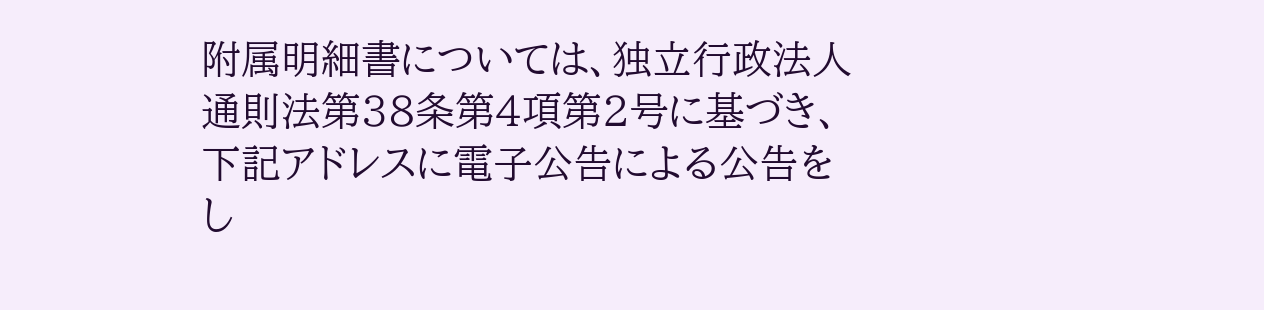附属明細書については、独立行政法人通則法第38条第4項第2号に基づき、下記アドレスに電子公告による公告をし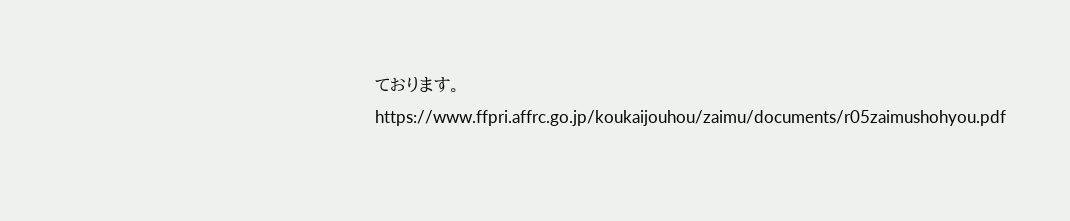ております。
https://www.ffpri.affrc.go.jp/koukaijouhou/zaimu/documents/r05zaimushohyou.pdf